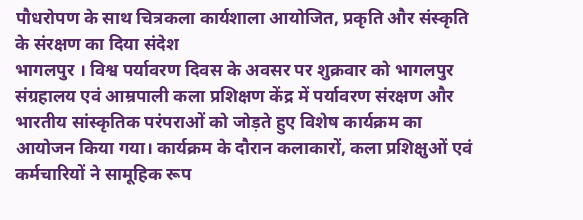पौधरोपण के साथ चित्रकला कार्यशाला आयोजित, प्रकृति और संस्कृति के संरक्षण का दिया संदेश
भागलपुर । विश्व पर्यावरण दिवस के अवसर पर शुक्रवार को भागलपुर संग्रहालय एवं आम्रपाली कला प्रशिक्षण केंद्र में पर्यावरण संरक्षण और भारतीय सांस्कृतिक परंपराओं को जोड़ते हुए विशेष कार्यक्रम का आयोजन किया गया। कार्यक्रम के दौरान कलाकारों, कला प्रशिक्षुओं एवं कर्मचारियों ने सामूहिक रूप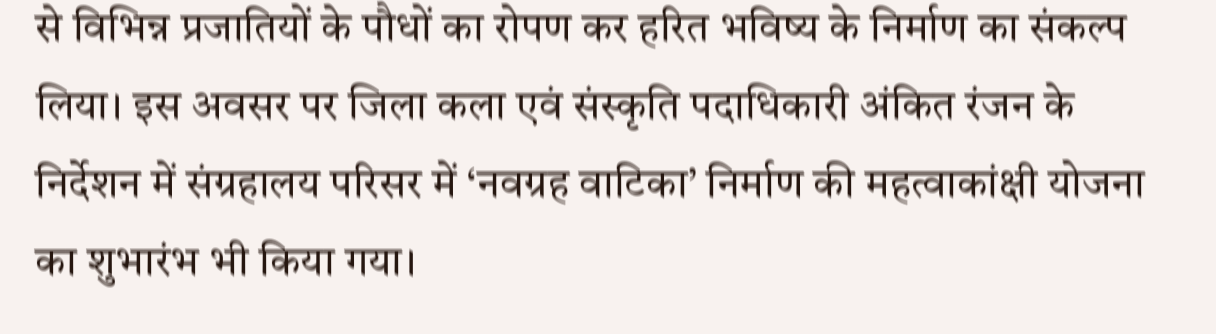से विभिन्न प्रजातियों के पौधों का रोपण कर हरित भविष्य के निर्माण का संकल्प लिया। इस अवसर पर जिला कला एवं संस्कृति पदाधिकारी अंकित रंजन के निर्देशन में संग्रहालय परिसर में ‘नवग्रह वाटिका’ निर्माण की महत्वाकांक्षी योजना का शुभारंभ भी किया गया।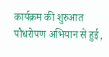कार्यक्रम की शुरुआत पौधरोपण अभियान से हुई,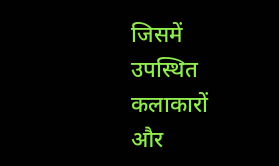जिसमें उपस्थित कलाकारों और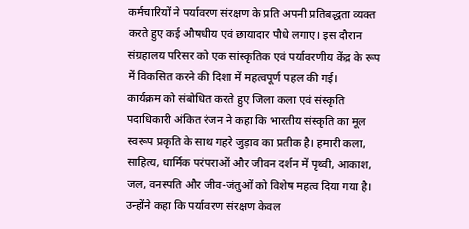कर्मचारियों ने पर्यावरण संरक्षण के प्रति अपनी प्रतिबद्धता व्यक्त करते हुए कई औषधीय एवं छायादार पौधे लगाए। इस दौरान संग्रहालय परिसर को एक सांस्कृतिक एवं पर्यावरणीय केंद्र के रूप में विकसित करने की दिशा में महत्वपूर्ण पहल की गई।
कार्यक्रम को संबोधित करते हुए जिला कला एवं संस्कृति पदाधिकारी अंकित रंजन ने कहा कि भारतीय संस्कृति का मूल स्वरूप प्रकृति के साथ गहरे जुड़ाव का प्रतीक है। हमारी कला, साहित्य, धार्मिक परंपराओं और जीवन दर्शन में पृथ्वी, आकाश, जल, वनस्पति और जीव-जंतुओं को विशेष महत्व दिया गया है। उन्होंने कहा कि पर्यावरण संरक्षण केवल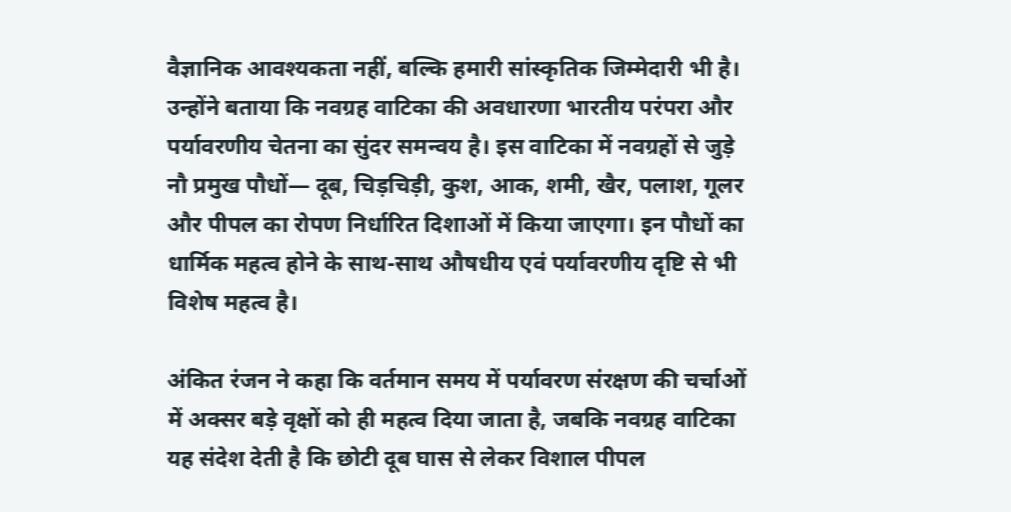वैज्ञानिक आवश्यकता नहीं, बल्कि हमारी सांस्कृतिक जिम्मेदारी भी है।
उन्होंने बताया कि नवग्रह वाटिका की अवधारणा भारतीय परंपरा और पर्यावरणीय चेतना का सुंदर समन्वय है। इस वाटिका में नवग्रहों से जुड़े नौ प्रमुख पौधों— दूब, चिड़चिड़ी, कुश, आक, शमी, खैर, पलाश, गूलर और पीपल का रोपण निर्धारित दिशाओं में किया जाएगा। इन पौधों का धार्मिक महत्व होने के साथ-साथ औषधीय एवं पर्यावरणीय दृष्टि से भी विशेष महत्व है।

अंकित रंजन ने कहा कि वर्तमान समय में पर्यावरण संरक्षण की चर्चाओं में अक्सर बड़े वृक्षों को ही महत्व दिया जाता है, जबकि नवग्रह वाटिका यह संदेश देती है कि छोटी दूब घास से लेकर विशाल पीपल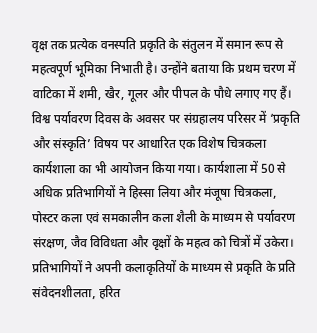वृक्ष तक प्रत्येक वनस्पति प्रकृति के संतुलन में समान रूप से महत्वपूर्ण भूमिका निभाती है। उन्होंने बताया कि प्रथम चरण में वाटिका में शमी, खैर, गूलर और पीपल के पौधे लगाए गए हैं।
विश्व पर्यावरण दिवस के अवसर पर संग्रहालय परिसर में ‘प्रकृति और संस्कृति’ विषय पर आधारित एक विशेष चित्रकला कार्यशाला का भी आयोजन किया गया। कार्यशाला में 50 से अधिक प्रतिभागियों ने हिस्सा लिया और मंजूषा चित्रकला, पोस्टर कला एवं समकालीन कला शैली के माध्यम से पर्यावरण संरक्षण, जैव विविधता और वृक्षों के महत्व को चित्रों में उकेरा।
प्रतिभागियों ने अपनी कलाकृतियों के माध्यम से प्रकृति के प्रति संवेदनशीलता, हरित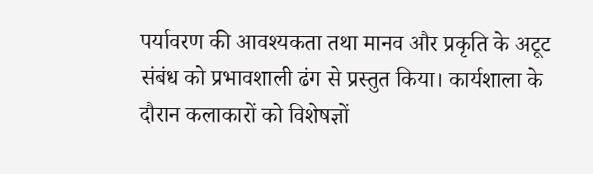पर्यावरण की आवश्यकता तथा मानव और प्रकृति के अटूट संबंध को प्रभावशाली ढंग से प्रस्तुत किया। कार्यशाला के दौरान कलाकारों को विशेषज्ञों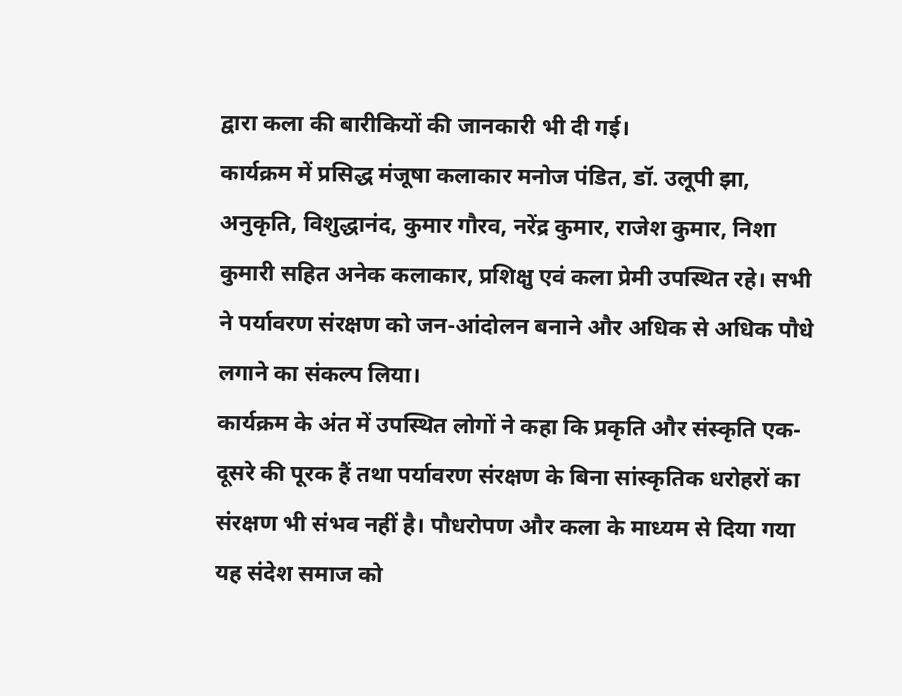द्वारा कला की बारीकियों की जानकारी भी दी गई।
कार्यक्रम में प्रसिद्ध मंजूषा कलाकार मनोज पंडित, डॉ. उलूपी झा, अनुकृति, विशुद्धानंद, कुमार गौरव, नरेंद्र कुमार, राजेश कुमार, निशा कुमारी सहित अनेक कलाकार, प्रशिक्षु एवं कला प्रेमी उपस्थित रहे। सभी ने पर्यावरण संरक्षण को जन-आंदोलन बनाने और अधिक से अधिक पौधे लगाने का संकल्प लिया।
कार्यक्रम के अंत में उपस्थित लोगों ने कहा कि प्रकृति और संस्कृति एक-दूसरे की पूरक हैं तथा पर्यावरण संरक्षण के बिना सांस्कृतिक धरोहरों का संरक्षण भी संभव नहीं है। पौधरोपण और कला के माध्यम से दिया गया यह संदेश समाज को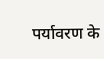पर्यावरण के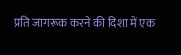प्रति जागरूक करने की दिशा में एक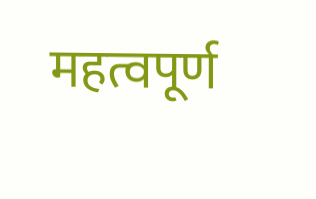महत्वपूर्ण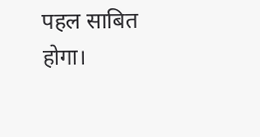पहल साबित होगा।